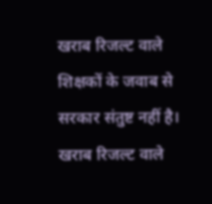खराब रिजल्ट वाले शिक्षकों के जवाब से सरकार संतुष्ट नहीं है।
खराब रिजल्ट वाले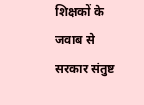शिक्षकों के जवाब से सरकार संतुष्ट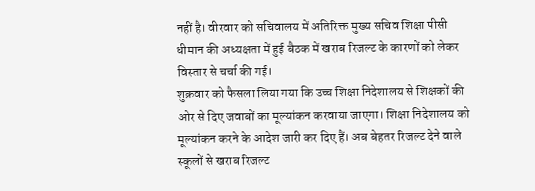नहीं है। वीरवार को सचिवालय में अतिरिक्त मुख्य सचिव शिक्षा पीसी धीमान की अध्यक्षता में हुई बैठक में खराब रिजल्ट के कारणों को लेकर विस्तार से चर्चा की गई।
शुक्रवार को फैसला लिया गया कि उच्च शिक्षा निदेशालय से शिक्षकों की ओर से दिए जवाबों का मूल्यांकन करवाया जाएगा। शिक्षा निदेशालय को मूल्यांकन करने के आदेश जारी कर दिए हैं। अब बेहतर रिजल्ट देने वाले स्कूलों से खराब रिजल्ट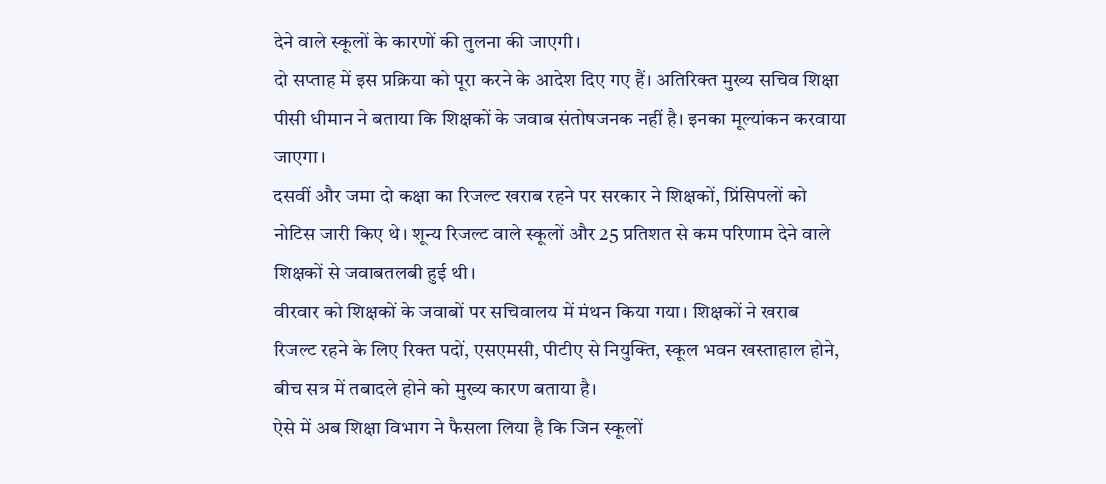देने वाले स्कूलों के कारणों की तुलना की जाएगी।
दो सप्ताह में इस प्रक्रिया को पूरा करने के आदेश दिए गए हैं। अतिरिक्त मुख्य सचिव शिक्षा पीसी धीमान ने बताया कि शिक्षकों के जवाब संतोषजनक नहीं है। इनका मूल्यांकन करवाया जाएगा।
दसवीं और जमा दो कक्षा का रिजल्ट खराब रहने पर सरकार ने शिक्षकों, प्रिंसिपलों को नोटिस जारी किए थे। शून्य रिजल्ट वाले स्कूलों और 25 प्रतिशत से कम परिणाम देने वाले शिक्षकों से जवाबतलबी हुई थी।
वीरवार को शिक्षकों के जवाबों पर सचिवालय में मंथन किया गया। शिक्षकों ने खराब रिजल्ट रहने के लिए रिक्त पदों, एसएमसी, पीटीए से नियुक्ति, स्कूल भवन खस्ताहाल होने, बीच सत्र में तबादले होने को मुख्य कारण बताया है।
ऐसे में अब शिक्षा विभाग ने फैसला लिया है कि जिन स्कूलों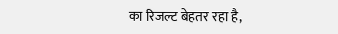का रिजल्ट बेहतर रहा है,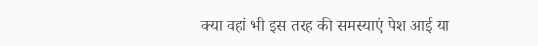क्या वहां भी इस तरह की समस्याएं पेश आई या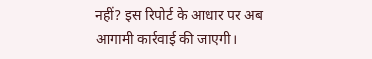नहीं? इस रिपोर्ट के आधार पर अब आगामी कार्रवाई की जाएगी।